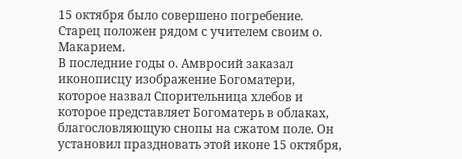15 октября было совершено погребение. Старец положен рядом с учителем своим о. Макарием.
В последние годы о. Амвросий заказал иконописцу изображение Богоматери, которое назвал Спорительница хлебов и которое представляет Богоматерь в облаках, благословляющую снопы на сжатом поле. Он установил праздновать этой иконе 15 октября,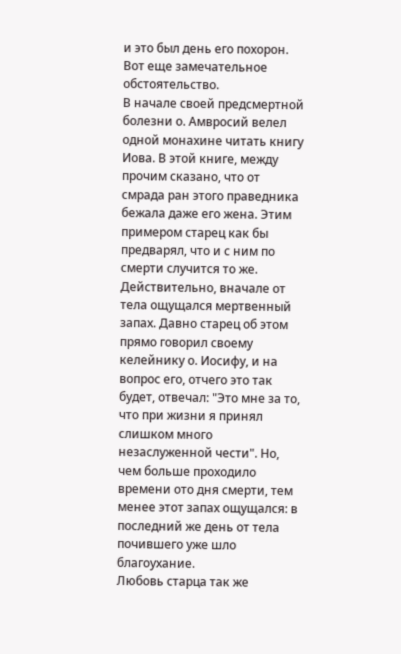и это был день его похорон.
Вот еще замечательное обстоятельство.
В начале своей предсмертной болезни о. Амвросий велел одной монахине читать книгу Иова. В этой книге, между прочим сказано, что от смрада ран этого праведника бежала даже его жена. Этим примером старец как бы предварял, что и с ним по смерти случится то же. Действительно, вначале от тела ощущался мертвенный запах. Давно старец об этом прямо говорил своему келейнику о. Иосифу, и на вопрос его, отчего это так будет, отвечал: "Это мне за то, что при жизни я принял слишком много незаслуженной чести". Но, чем больше проходило времени ото дня смерти, тем менее этот запах ощущался: в последний же день от тела почившего уже шло благоухание.
Любовь старца так же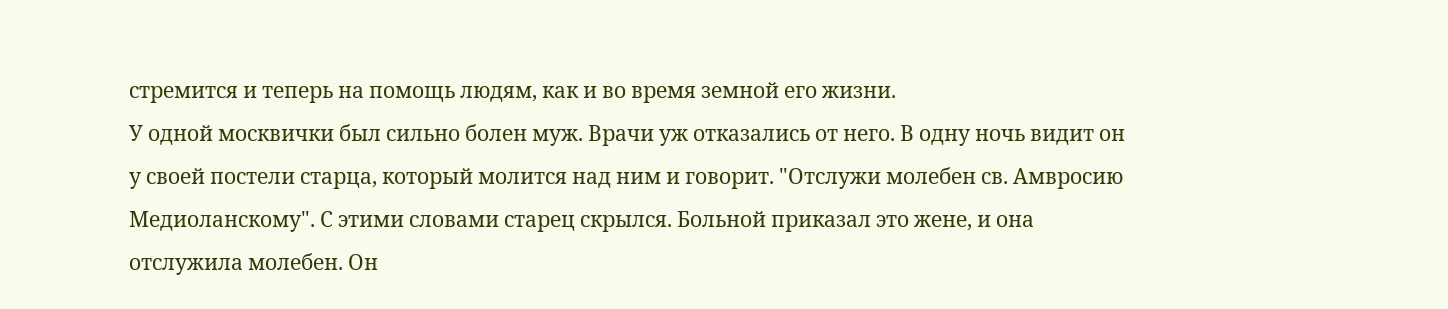стремится и теперь на помощь людям, как и во время земной его жизни.
У одной москвички был сильно болен муж. Врачи уж отказались от него. В одну ночь видит он у своей постели старца, который молится над ним и говорит. "Отслужи молебен св. Амвросию Медиоланскому". С этими словами старец скрылся. Больной приказал это жене, и она отслужила молебен. Он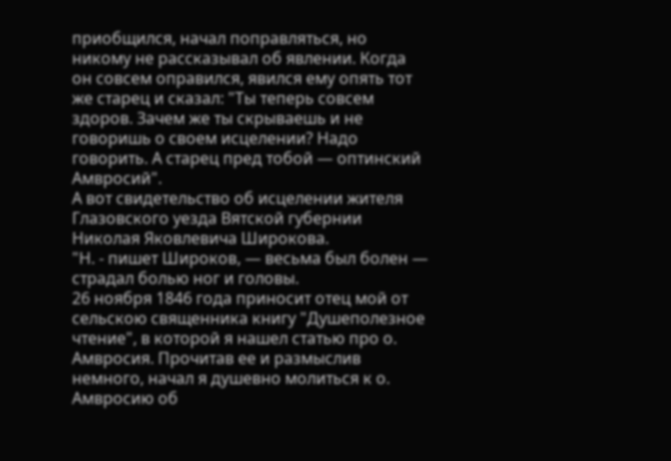приобщился, начал поправляться, но никому не рассказывал об явлении. Когда он совсем оправился, явился ему опять тот же старец и сказал: "Ты теперь совсем здоров. Зачем же ты скрываешь и не говоришь о своем исцелении? Надо говорить. А старец пред тобой — оптинский Амвросий".
А вот свидетельство об исцелении жителя Глазовского уезда Вятской губернии Николая Яковлевича Широкова.
"Н. - пишет Широков, — весьма был болен — страдал болью ног и головы.
26 ноября 1846 года приносит отец мой от сельскою священника книгу "Душеполезное чтение", в которой я нашел статью про о. Амвросия. Прочитав ее и размыслив немного, начал я душевно молиться к о. Амвросию об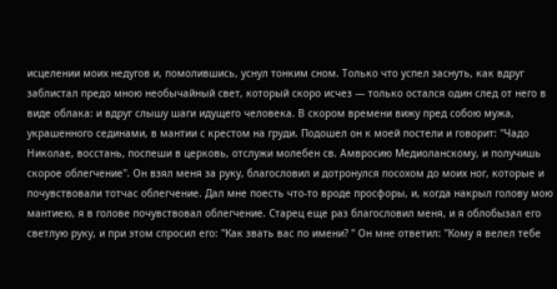исцелении моих недугов и, помолившись, уснул тонким сном. Только что успел заснуть, как вдруг заблистал предо мною необычайный свет, который скоро исчез — только остался один след от него в виде облака: и вдруг слышу шаги идущего человека. В скором времени вижу пред собою мужа, украшенного сединами, в мантии с крестом на груди. Подошел он к моей постели и говорит: "Чадо Николае, восстань, поспеши в церковь, отслужи молебен св. Амвросию Медиоланскому, и получишь скорое облегчение". Он взял меня за руку, благословил и дотронулся посохом до моих ног, которые и почувствовали тотчас облегчение. Дал мне поесть что-то вроде просфоры, и, когда накрыл голову мою мантиею, я в голове почувствовал облегчение. Старец еще раз благословил меня, и я облобызал его светлую руку, и при этом спросил его: "Как звать вас по имени? " Он мне ответил: "Кому я велел тебе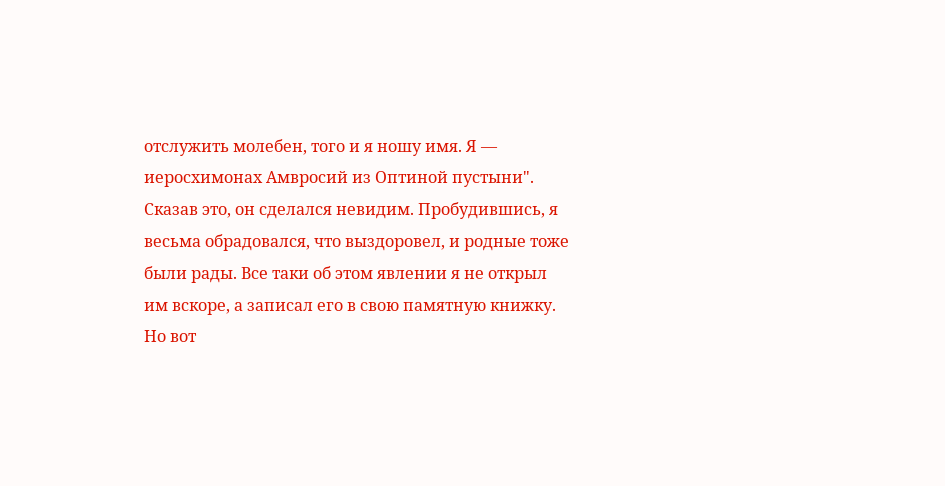отслужить молебен, того и я ношу имя. Я — иеросхимонах Амвросий из Оптиной пустыни". Сказав это, он сделался невидим. Пробудившись, я весьма обрадовался, что выздоровел, и родные тоже были рады. Все таки об этом явлении я не открыл им вскоре, а записал его в свою памятную книжку. Но вот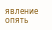явление опять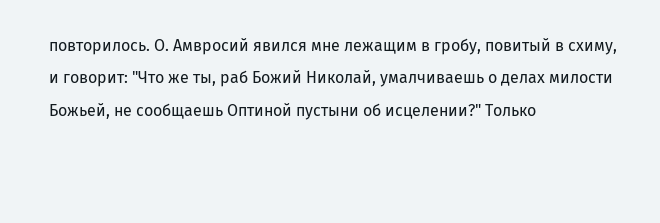повторилось. О. Амвросий явился мне лежащим в гробу, повитый в схиму, и говорит: "Что же ты, раб Божий Николай, умалчиваешь о делах милости Божьей, не сообщаешь Оптиной пустыни об исцелении?" Только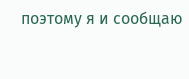поэтому я и сообщаю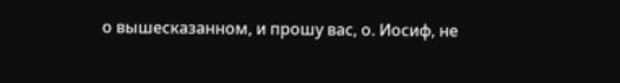о вышесказанном, и прошу вас, о. Иосиф, не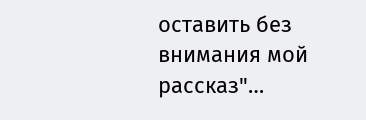оставить без внимания мой рассказ"…